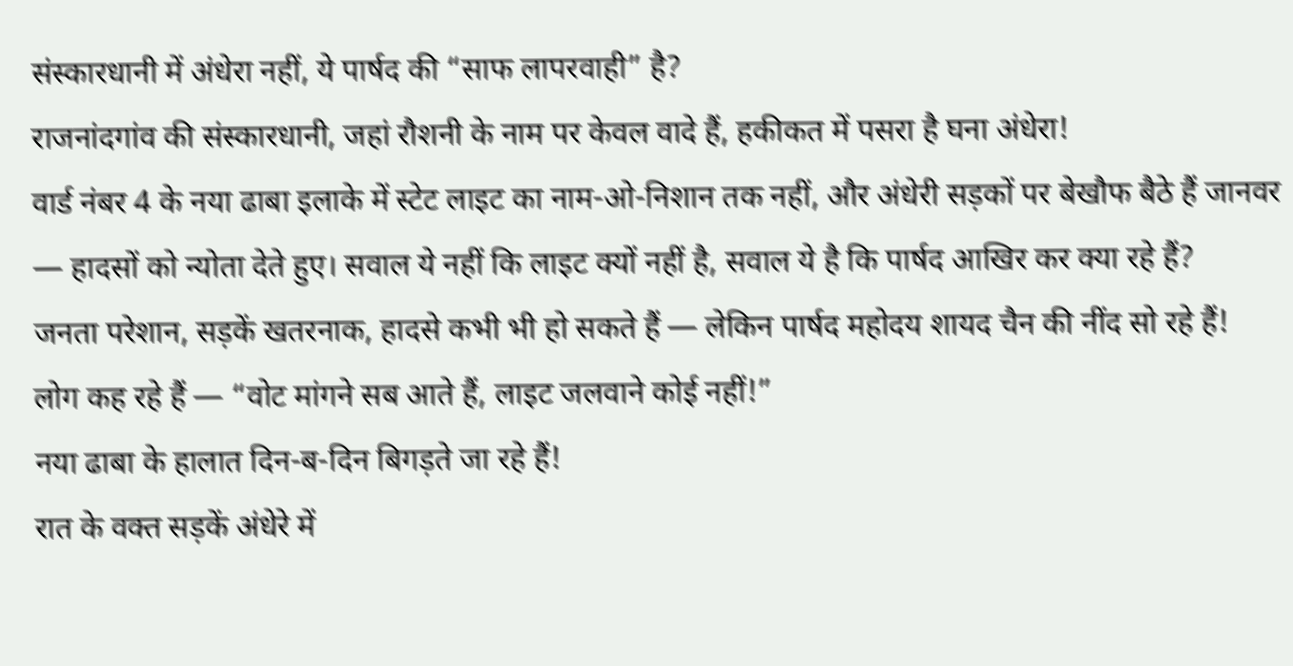संस्कारधानी में अंधेरा नहीं, ये पार्षद की “साफ लापरवाही” है?
राजनांदगांव की संस्कारधानी, जहां रौशनी के नाम पर केवल वादे हैं, हकीकत में पसरा है घना अंधेरा!
वार्ड नंबर 4 के नया ढाबा इलाके में स्टेट लाइट का नाम-ओ-निशान तक नहीं, और अंधेरी सड़कों पर बेखौफ बैठे हैं जानवर — हादसों को न्योता देते हुए। सवाल ये नहीं कि लाइट क्यों नहीं है, सवाल ये है कि पार्षद आखिर कर क्या रहे हैं?
जनता परेशान, सड़कें खतरनाक, हादसे कभी भी हो सकते हैं — लेकिन पार्षद महोदय शायद चैन की नींद सो रहे हैं!
लोग कह रहे हैं — “वोट मांगने सब आते हैं, लाइट जलवाने कोई नहीं!”
नया ढाबा के हालात दिन-ब-दिन बिगड़ते जा रहे हैं!
रात के वक्त सड़कें अंधेरे में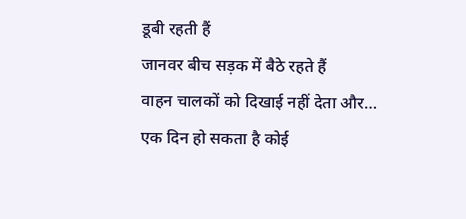डूबी रहती हैं
जानवर बीच सड़क में बैठे रहते हैं
वाहन चालकों को दिखाई नहीं देता और…
एक दिन हो सकता है कोई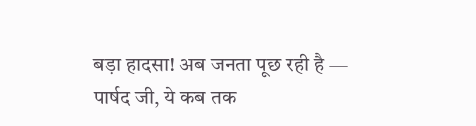बड़ा हादसा! अब जनता पूछ रही है — पार्षद जी, ये कब तक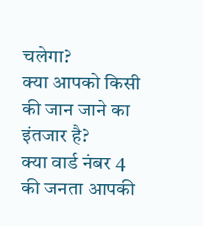चलेगा?
क्या आपको किसी की जान जाने का इंतजार है?
क्या वार्ड नंबर 4 की जनता आपकी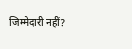जिम्मेदारी नहीं?